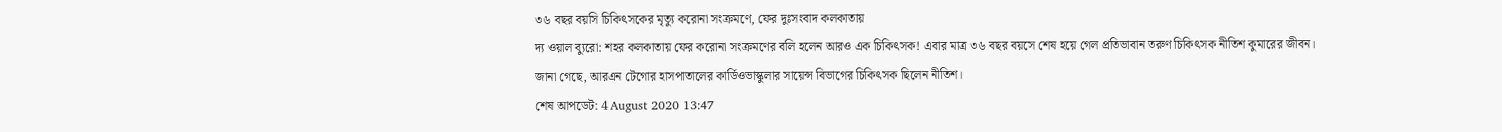৩৬ বছর বয়সি চিকিৎসকের মৃত্যু করোনা সংক্রমণে, ফের দুঃসংবাদ কলকাতায়
দ্য ওয়াল ব্যুরো: শহর কলকাতায় ফের করোনা সংক্রমণের বলি হলেন আরও এক চিকিৎসক! এবার মাত্র ৩৬ বছর বয়সে শেষ হয়ে গেল প্রতিভাবান তরুণ চিকিৎসক নীতিশ কুমারের জীবন।
জানা গেছে, আরএন টেগোর হাসপাতালের কার্ডিওভাস্কুলার সায়েন্স বিভাগের চিকিৎসক ছিলেন নীতিশ।
শেষ আপডেট: 4 August 2020 13:47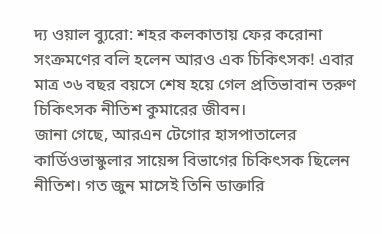দ্য ওয়াল ব্যুরো: শহর কলকাতায় ফের করোনা সংক্রমণের বলি হলেন আরও এক চিকিৎসক! এবার মাত্র ৩৬ বছর বয়সে শেষ হয়ে গেল প্রতিভাবান তরুণ চিকিৎসক নীতিশ কুমারের জীবন।
জানা গেছে, আরএন টেগোর হাসপাতালের কার্ডিওভাস্কুলার সায়েন্স বিভাগের চিকিৎসক ছিলেন নীতিশ। গত জুন মাসেই তিনি ডাক্তারি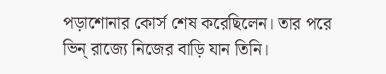পড়াশোনার কোর্স শেষ করেছিলেন। তার পরে ভিন্ রাজ্যে নিজের বাড়ি যান তিনি।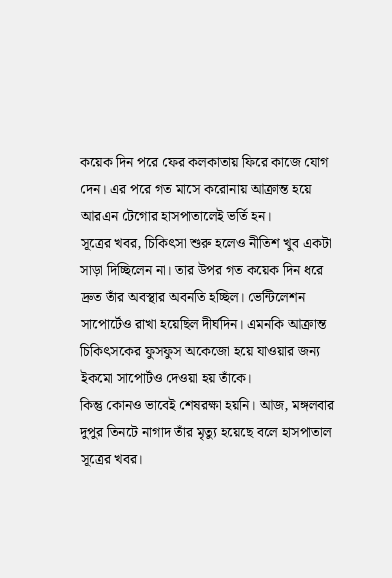কয়েক দিন পরে ফের কলকাতায় ফিরে কাজে যোগ দেন। এর পরে গত মাসে করোনায় আক্রান্ত হয়ে আরএন টেগোর হাসপাতালেই ভর্তি হন।
সূত্রের খবর, চিকিৎসা শুরু হলেও নীতিশ খুব একটা সাড়া দিচ্ছিলেন না। তার উপর গত কয়েক দিন ধরে দ্রুত তাঁর অবস্থার অবনতি হচ্ছিল। ভেন্টিলেশন সাপোর্টেও রাখা হয়েছিল দীর্ঘদিন। এমনকি আক্রান্ত চিকিৎসকের ফুসফুস অকেজো হয়ে যাওয়ার জন্য ইকমো সাপোর্টও দেওয়া হয় তাঁকে।
কিন্তু কোনও ভাবেই শেষরক্ষা হয়নি। আজ, মঙ্গলবার দুপুর তিনটে নাগাদ তাঁর মৃত্যু হয়েছে বলে হাসপাতাল সূত্রের খবর।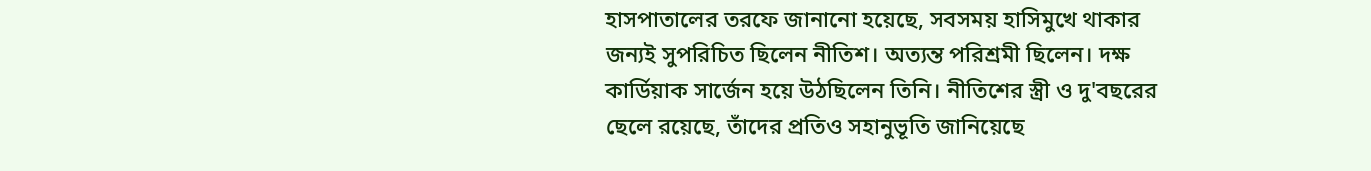হাসপাতালের তরফে জানানো হয়েছে, সবসময় হাসিমুখে থাকার জন্যই সুপরিচিত ছিলেন নীতিশ। অত্যন্ত পরিশ্রমী ছিলেন। দক্ষ কার্ডিয়াক সার্জেন হয়ে উঠছিলেন তিনি। নীতিশের স্ত্রী ও দু'বছরের ছেলে রয়েছে, তাঁদের প্রতিও সহানুভূতি জানিয়েছে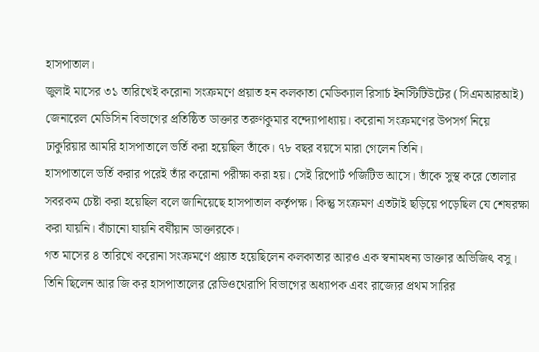হাসপাতাল।
জুলাই মাসের ৩১ তারিখেই করোনা সংক্রমণে প্রয়াত হন কলকাতা মেডিক্যাল রিসার্চ ইনস্টিটিউটের (সিএমআরআই) জেনারেল মেডিসিন বিভাগের প্রতিষ্ঠিত ডাক্তার তরুণকুমার বন্দ্যোপাধ্যায়। করোনা সংক্রমণের উপসর্গ নিয়ে ঢাকুরিয়ার আমরি হাসপাতালে ভর্তি করা হয়েছিল তাঁকে। ৭৮ বছর বয়সে মারা গেলেন তিনি।
হাসপাতালে ভর্তি করার পরেই তাঁর করোনা পরীক্ষা করা হয়। সেই রিপোর্ট পজিটিভ আসে। তাঁকে সুস্থ করে তোলার সবরকম চেষ্টা করা হয়েছিল বলে জানিয়েছে হাসপাতাল কর্তৃপক্ষ। কিন্তু সংক্রমণ এতটাই ছড়িয়ে পড়েছিল যে শেষরক্ষা করা যায়নি। বাঁচানো যায়নি বর্ষীয়ান ডাক্তারকে।
গত মাসের ৪ তারিখে করোনা সংক্রমণে প্রয়াত হয়েছিলেন কলকাতার আরও এক স্বনামধন্য ডাক্তার অভিজিৎ বসু। তিনি ছিলেন আর জি কর হাসপাতালের রেডিওথেরাপি বিভাগের অধ্যাপক এবং রাজ্যের প্রথম সারির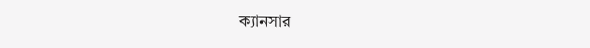ক্যানসার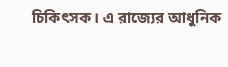চিকিৎসক। এ রাজ্যের আধুনিক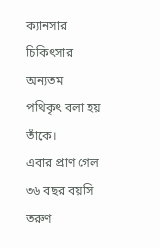ক্যানসার চিকিৎসার অন্যতম পথিকৃৎ বলা হয় তাঁকে।
এবার প্রাণ গেল ৩৬ বছর বয়সি তরুণ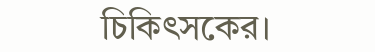চিকিৎসকের।